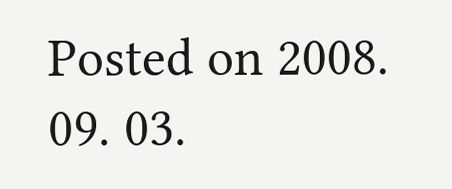Posted on 2008. 09. 03.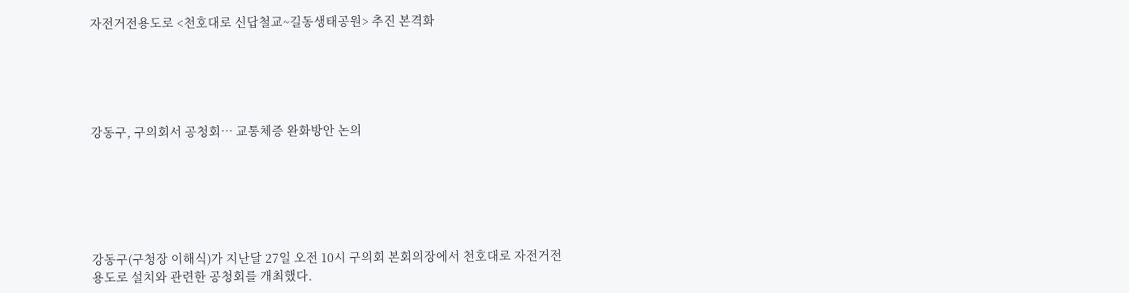자전거전용도로 <천호대로 신답철교~길동생태공원> 추진 본격화





강동구, 구의회서 공청회… 교통체증 완화방안 논의






강동구(구청장 이해식)가 지난달 27일 오전 10시 구의회 본회의장에서 천호대로 자전거전용도로 설치와 관련한 공청회를 개최했다.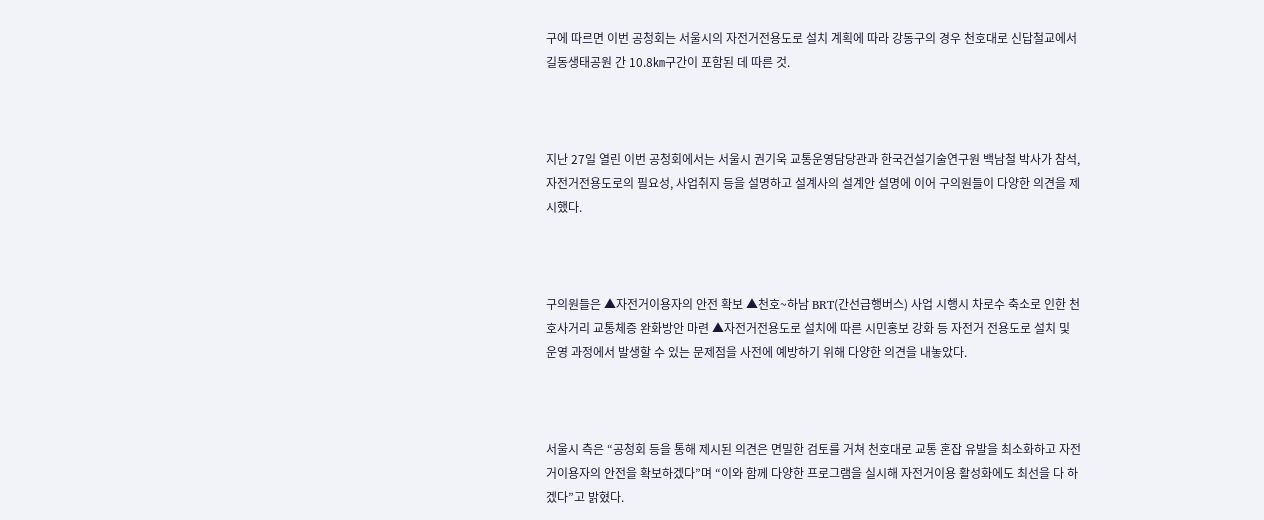구에 따르면 이번 공청회는 서울시의 자전거전용도로 설치 계획에 따라 강동구의 경우 천호대로 신답철교에서 길동생태공원 간 10.8㎞구간이 포함된 데 따른 것.



지난 27일 열린 이번 공청회에서는 서울시 권기욱 교통운영담당관과 한국건설기술연구원 백남철 박사가 참석, 자전거전용도로의 필요성, 사업취지 등을 설명하고 설계사의 설계안 설명에 이어 구의원들이 다양한 의견을 제시했다.



구의원들은 ▲자전거이용자의 안전 확보 ▲천호~하남 BRT(간선급행버스) 사업 시행시 차로수 축소로 인한 천호사거리 교통체증 완화방안 마련 ▲자전거전용도로 설치에 따른 시민홍보 강화 등 자전거 전용도로 설치 및 운영 과정에서 발생할 수 있는 문제점을 사전에 예방하기 위해 다양한 의견을 내놓았다.



서울시 측은 “공청회 등을 통해 제시된 의견은 면밀한 검토를 거쳐 천호대로 교통 혼잡 유발을 최소화하고 자전거이용자의 안전을 확보하겠다”며 “이와 함께 다양한 프로그램을 실시해 자전거이용 활성화에도 최선을 다 하겠다”고 밝혔다.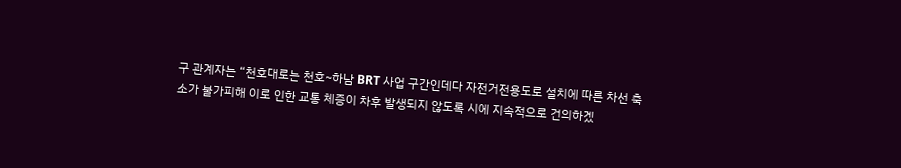구 관계자는 “천호대로는 천호~하남 BRT 사업 구간인데다 자전거전용도로 설치에 따른 차선 축소가 불가피해 이로 인한 교통 체증이 차후 발생되지 않도록 시에 지속적으로 건의하겠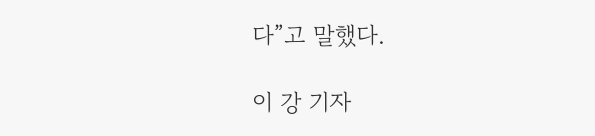다”고 말했다.

이 강 기자